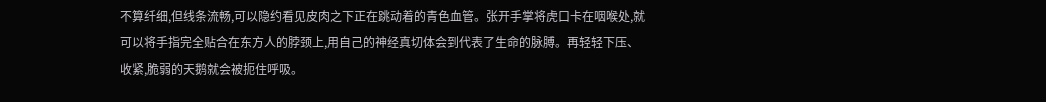不算纤细,但线条流畅,可以隐约看见皮肉之下正在跳动着的青色血管。张开手掌将虎口卡在咽喉处,就可以将手指完全贴合在东方人的脖颈上,用自己的神经真切体会到代表了生命的脉膊。再轻轻下压、收紧,脆弱的天鹅就会被扼住呼吸。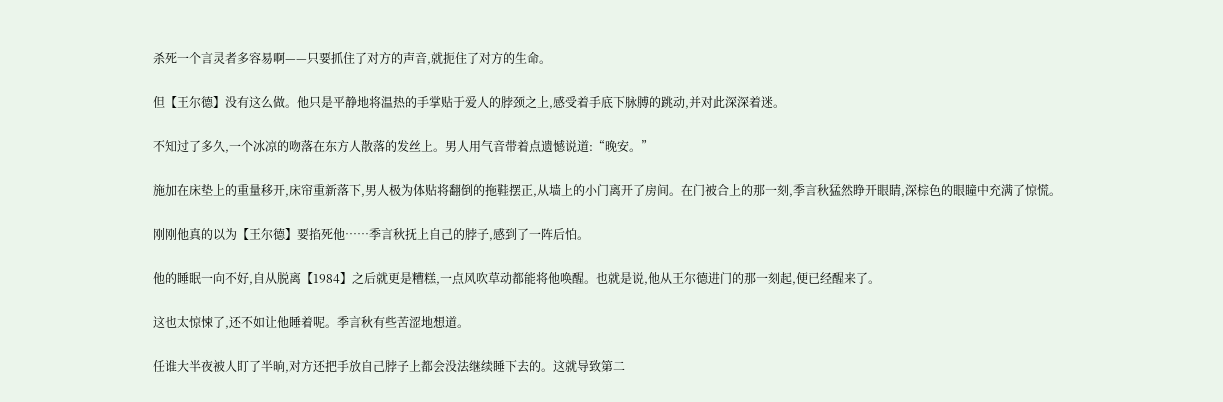杀死一个言灵者多容易啊——只要抓住了对方的声音,就扼住了对方的生命。

但【王尔德】没有这么做。他只是平静地将温热的手掌贴于爱人的脖颈之上,感受着手底下脉膊的跳动,并对此深深着迷。

不知过了多久,一个冰凉的吻落在东方人散落的发丝上。男人用气音带着点遗憾说道:“晚安。”

施加在床垫上的重量移开,床帘重新落下,男人极为体贴将翻倒的拖鞋摆正,从墙上的小门离开了房间。在门被合上的那一刻,季言秋猛然睁开眼睛,深棕色的眼瞳中充满了惊慌。

刚刚他真的以为【王尔德】要掐死他……季言秋抚上自己的脖子,感到了一阵后怕。

他的睡眠一向不好,自从脱离【1984】之后就更是糟糕,一点风吹草动都能将他唤醒。也就是说,他从王尔德进门的那一刻起,便已经醒来了。

这也太惊悚了,还不如让他睡着呢。季言秋有些苦涩地想道。

任谁大半夜被人盯了半晌,对方还把手放自己脖子上都会没法继续睡下去的。这就导致第二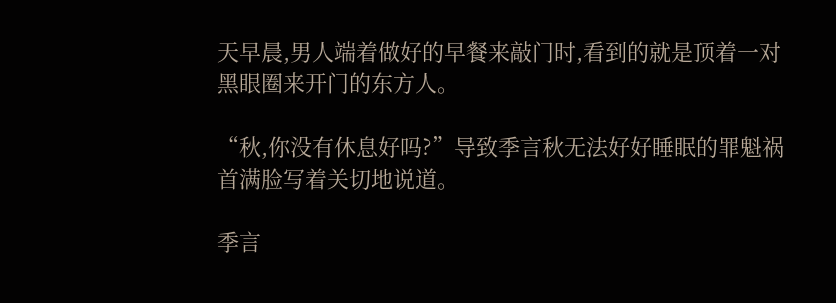天早晨,男人端着做好的早餐来敲门时,看到的就是顶着一对黑眼圈来开门的东方人。

“秋,你没有休息好吗?”导致季言秋无法好好睡眠的罪魁祸首满脸写着关切地说道。

季言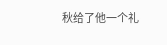秋给了他一个礼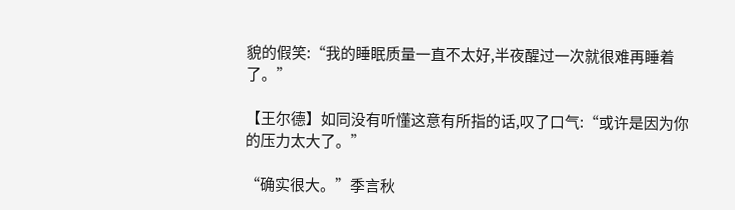貌的假笑:“我的睡眠质量一直不太好,半夜醒过一次就很难再睡着了。”

【王尔德】如同没有听懂这意有所指的话,叹了口气:“或许是因为你的压力太大了。”

“确实很大。”季言秋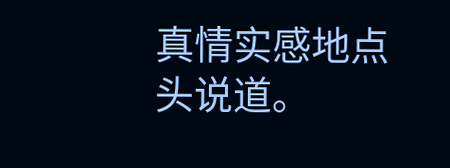真情实感地点头说道。